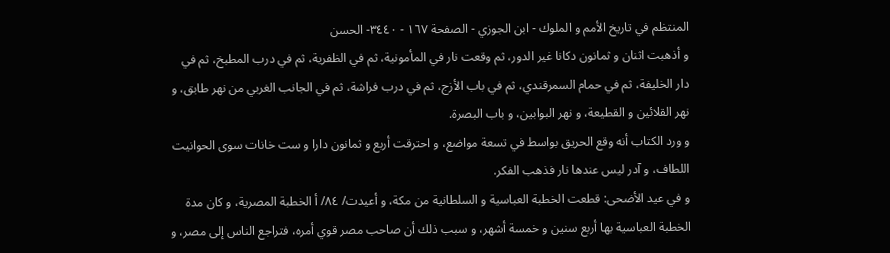المنتظم في تاريخ الأمم و الملوك - ابن الجوزي - الصفحة ١٦٧ - ٣٤٤٠- الحسن
و أذهبت اثنان و ثمانون دكانا غير الدور، ثم وقعت نار في المأمونية، ثم في الظفرية، ثم في درب المطبخ، ثم في دار الخليفة، ثم في حمام السمرقندي، ثم في باب الأزج، ثم في درب فراشة، ثم في الجانب الغربي من نهر طابق، و نهر القلائين و القطيعة، و نهر البوابين، و باب البصرة.
و ورد الكتاب أنه وقع الحريق بواسط في تسعة مواضع، و احترقت أربع و ثمانون دارا و ست خانات سوى الحوانيت اللطاف، و آدر ليس عندها نار فذهب الفكر.
و في عيد الأضحى: قطعت الخطبة العباسية و السلطانية من مكة، و أعيدت/ ٨٤/ أ الخطبة المصرية، و كان مدة الخطبة العباسية بها أربع سنين و خمسة أشهر، و سبب ذلك أن صاحب مصر قوي أمره، فتراجع الناس إلى مصر، و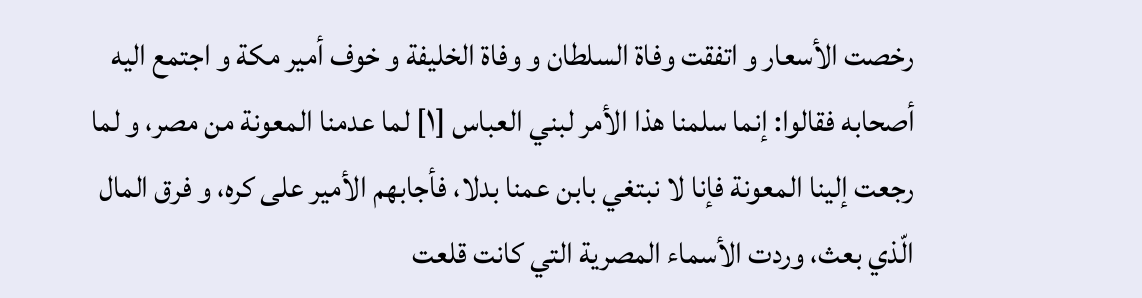رخصت الأسعار و اتفقت وفاة السلطان و وفاة الخليفة و خوف أمير مكة و اجتمع اليه أصحابه فقالوا: إنما سلمنا هذا الأمر لبني العباس [١] لما عدمنا المعونة من مصر، و لما رجعت إلينا المعونة فإنا لا نبتغي بابن عمنا بدلا، فأجابهم الأمير على كره، و فرق المال الّذي بعث، وردت الأسماء المصرية التي كانت قلعت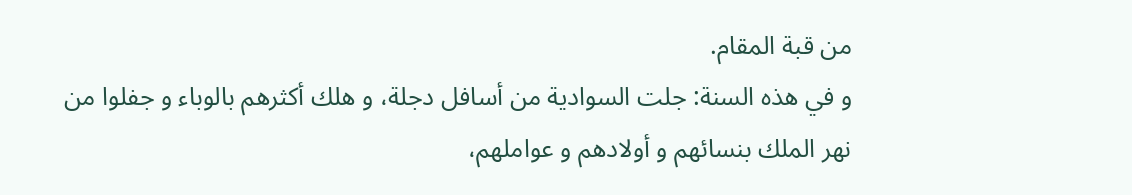من قبة المقام.
و في هذه السنة: جلت السوادية من أسافل دجلة، و هلك أكثرهم بالوباء و جفلوا من نهر الملك بنسائهم و أولادهم و عواملهم،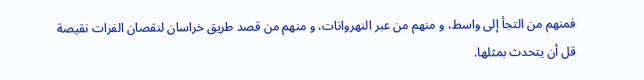فمنهم من التجأ إلى واسط، و منهم من عبر النهروانات، و منهم من قصد طريق خراسان لنقصان الفرات نقيصة قل أن يتحدث بمثلها.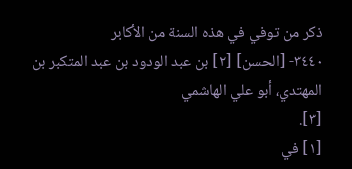ذكر من توفي في هذه السنة من الأكابر
٣٤٤٠- [الحسن] [٢] بن عبد الودود بن عبد المتكبر بن المهتدي، أبو علي الهاشمي
[٣].
[١] في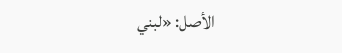الأصل: «لبني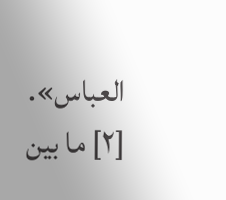العباس».
[٢] ما بين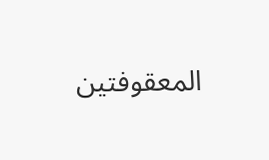المعقوفتين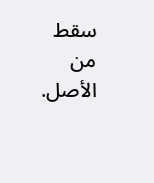سقط من الأصل.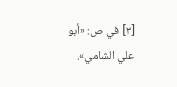[٣] في ص: «أبو علي الشامي».